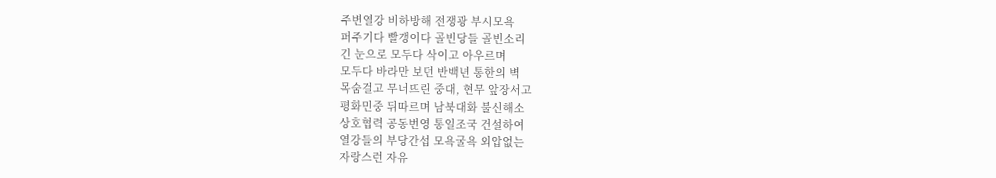주변열강 비하방해 전쟁광 부시모욕
퍼주기다 빨갱이다 골빈당들 골빈소리
긴 눈으로 모두다 삭이고 아우르며
모두다 바라만 보던 반백년 통한의 벽
목숨걸고 무너뜨린 중대, 현무 앞장서고
평화민중 뒤따르며 남북대화 불신해소
상호협력 공동번영 통일조국 건설하여
열강들의 부당간섭 모욕굴욕 외압없는
자랑스런 자유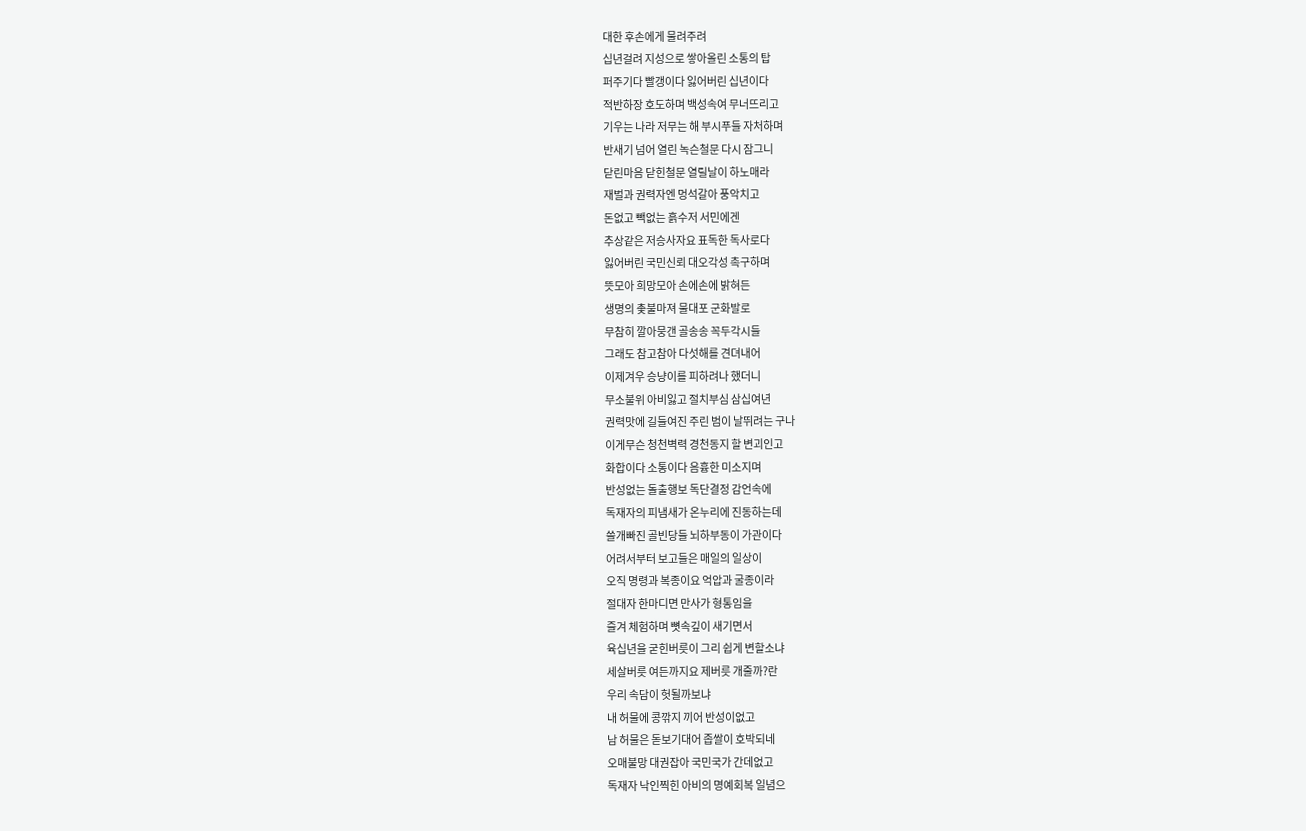대한 후손에게 물려주려
십년걸려 지성으로 쌓아올린 소통의 탑
퍼주기다 빨갱이다 잃어버린 십년이다
적반하장 호도하며 백성속여 무너뜨리고
기우는 나라 저무는 해 부시푸들 자처하며
반새기 넘어 열린 녹슨철문 다시 잠그니
닫린마음 닫힌철문 열릴날이 하노매라
재벌과 권력자엔 멍석갈아 풍악치고
돈없고 빽없는 흙수저 서민에겐
추상같은 저승사자요 표독한 독사로다
잃어버린 국민신뢰 대오각성 촉구하며
뜻모아 희망모아 손에손에 밝혀든
생명의 촟불마져 물대포 군화발로
무참히 깔아뭉갠 골송송 꼭두각시들
그래도 참고참아 다섯해를 견뎌내어
이제겨우 승냥이를 피하려나 했더니
무소불위 아비잃고 절치부심 삼십여년
권력맛에 길들여진 주린 범이 날뛰려는 구나
이게무슨 청천벽력 경천동지 할 변괴인고
화합이다 소통이다 음흉한 미소지며
반성없는 돌출행보 독단결정 감언속에
독재자의 피냄새가 온누리에 진동하는데
쓸개빠진 골빈당들 뇌하부동이 가관이다
어려서부터 보고들은 매일의 일상이
오직 명령과 복종이요 억압과 굴종이라
절대자 한마디면 만사가 형통임을
즐겨 체험하며 뼛속깊이 새기면서
육십년을 굳힌버릇이 그리 쉽게 변할소냐
세살버릇 여든까지요 제버릇 개줄까?란
우리 속담이 헛될까보냐
내 허물에 콩깎지 끼어 반성이없고
남 허물은 돋보기대어 좁쌀이 호박되네
오매불망 대권잡아 국민국가 간데없고
독재자 낙인찍힌 아비의 명예회복 일념으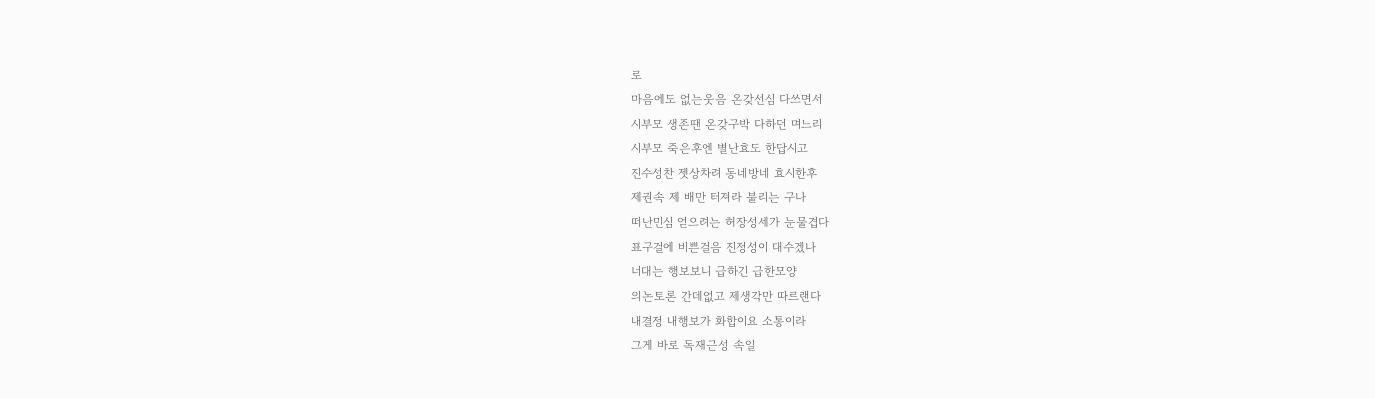로
마음에도 없는웃음 온갖선심 다쓰면서
시부모 생존땐 온갖구박 다하던 며느리
시부모 죽은후엔 별난효도 한답시고
진수성찬 젯상차려 동네방네 효시한후
제권속 제 배만 터져라 불리는 구나
떠난민심 얻으려는 허장성세가 눈물겹다
표구걸에 비쁜걸음 진정성이 대수겠나
너대는 행보보니 급하긴 급한모양
의논토론 간데없고 제생각만 따르랜다
내결정 내행보가 화합이요 소통이라
그게 바로 독재근성 속일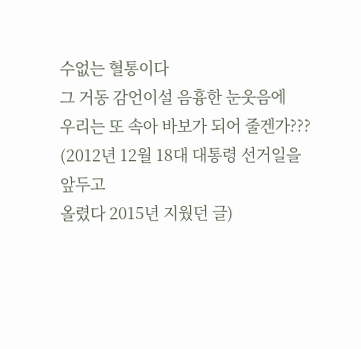수없는 혈통이다
그 거동 감언이설 음흉한 눈웃음에
우리는 또 속아 바보가 되어 줄겐가???
(2012년 12월 18대 대통령 선거일을 앞두고
올렸다 2015년 지웠던 글)